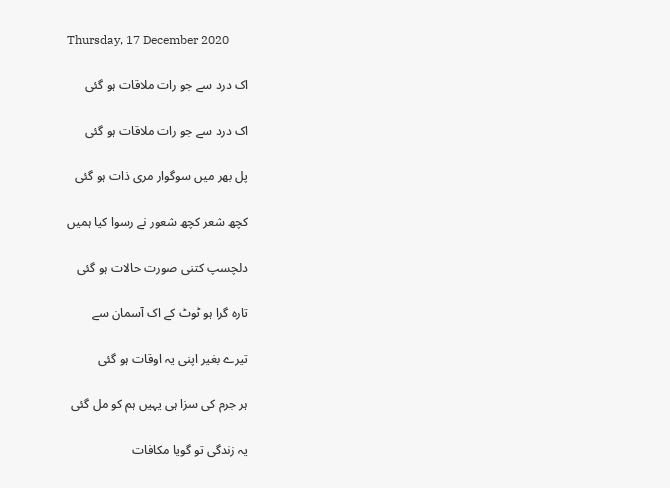Thursday, 17 December 2020

اک درد سے جو رات ملاقات ہو گئی

اک درد سے جو رات ملاقات ہو گئی

پل بھر میں سوگوار مری ذات ہو گئی

کچھ شعر کچھ شعور نے رسوا کیا ہمیں

دلچسپ کتنی صورت حالات ہو گئی

تارہ گرا ہو ٹوٹ کے اک آسمان سے

تیرے بغیر اپنی یہ اوقات ہو گئی

ہر جرم کی سزا ہی یہیں ہم کو مل گئی

یہ زندگی تو گویا مکافات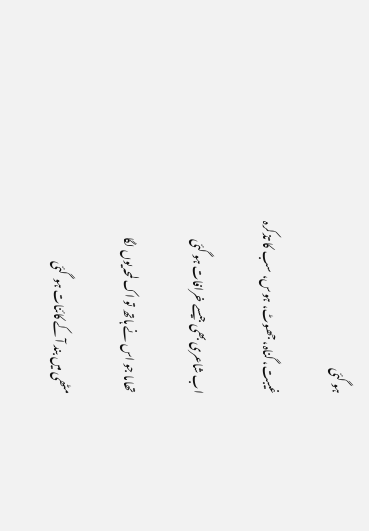ہو گئی

غیبت، گناہ، جھوٹ، ہوس، سب کا تذکرہ

اب شاعری بھی جیسے خرافات ہو گئی

تھاما جو اس نے ہاتھ تو اک لمحہ یوں لگا

مٹھی میں بند آ کے کائنات ہو  گئی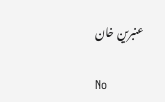عنبرین خان

No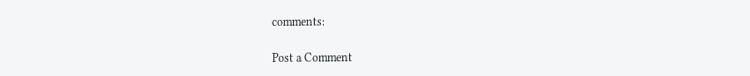comments:

Post a Comment